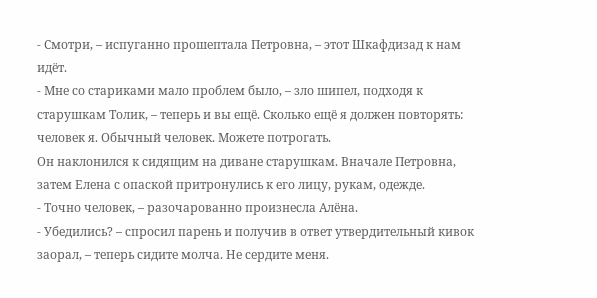- Смотри, – испуганно прошептала Петровна, – этот Шкафдизад к нам идёт.
- Мне со стариками мало проблем было, – зло шипел, подходя к старушкам Толик, – теперь и вы ещё. Сколько ещё я должен повторять: человек я. Обычный человек. Можете потрогать.
Он наклонился к сидящим на диване старушкам. Вначале Петровна, затем Елена с опаской притронулись к его лицу, рукам, одежде.
- Точно человек, – разочарованно произнесла Алёна.
- Убедились? – спросил парень и получив в ответ утвердительный кивок заорал, – теперь сидите молча. Не сердите меня.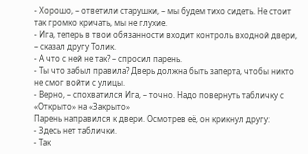- Хорошо, – ответили старушки, – мы будем тихо сидеть. Не стоит так громко кричать, мы не глухие.
- Ига, теперь в твои обязанности входит контроль входной двери, – сказал другу Толик.
- А что с ней не так? – спросил парень.
- Ты что забыл правила? Дверь должна быть заперта, чтобы никто не смог войти с улицы.
- Верно, – спохватился Ига, – точно. Надо повернуть табличку с «Открыто» на «Закрыто»
Парень направился к двери. Осмотрев её, он крикнул другу:
- Здесь нет таблички.
- Так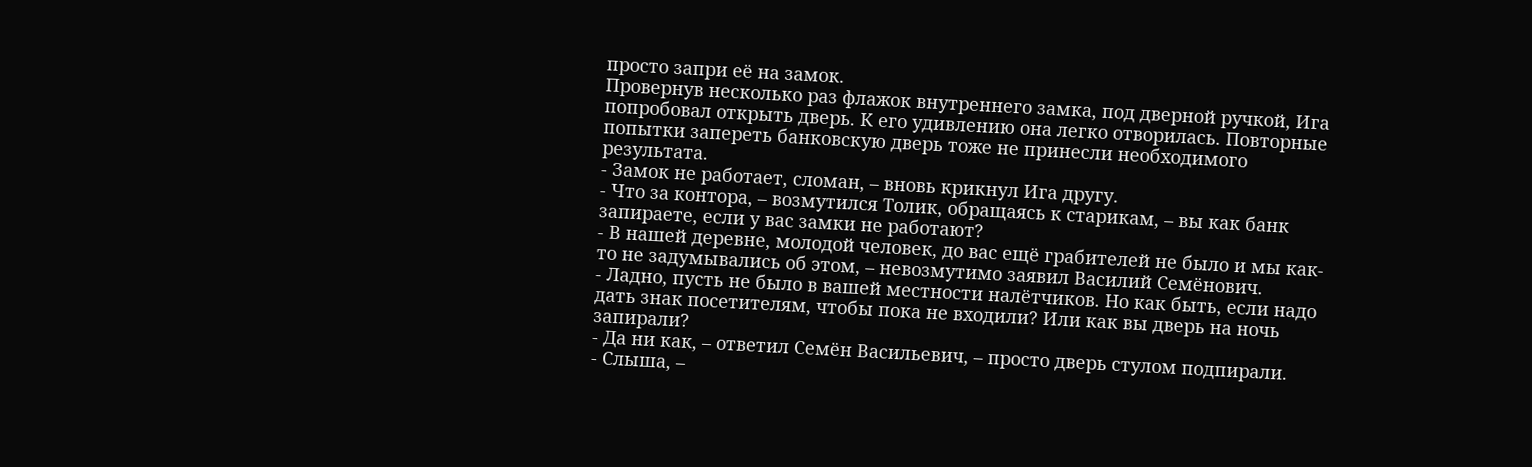просто запри её на замок.
Провернув несколько раз флажок внутреннего замка, под дверной ручкой, Ига попробовал открыть дверь. К его удивлению она легко отворилась. Повторные попытки запереть банковскую дверь тоже не принесли необходимого результата.
- Замок не работает, сломан, – вновь крикнул Ига другу.
- Что за контора, – возмутился Толик, обращаясь к старикам, – вы как банк запираете, если у вас замки не работают?
- В нашей деревне, молодой человек, до вас ещё грабителей не было и мы как-то не задумывались об этом, – невозмутимо заявил Василий Семёнович.
- Ладно, пусть не было в вашей местности налётчиков. Но как быть, если надо дать знак посетителям, чтобы пока не входили? Или как вы дверь на ночь запирали?
- Да ни как, – ответил Семён Васильевич, – просто дверь стулом подпирали.
- Слыша, –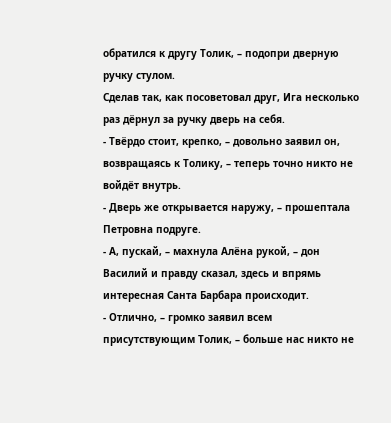обратился к другу Толик, – подопри дверную ручку стулом.
Сделав так, как посоветовал друг, Ига несколько раз дёрнул за ручку дверь на себя.
- Твёрдо стоит, крепко, – довольно заявил он, возвращаясь к Толику, – теперь точно никто не войдёт внутрь.
- Дверь же открывается наружу, – прошептала Петровна подруге.
- А, пускай, – махнула Алёна рукой, – дон Василий и правду сказал, здесь и впрямь интересная Санта Барбара происходит.
- Отлично, – громко заявил всем присутствующим Толик, – больше нас никто не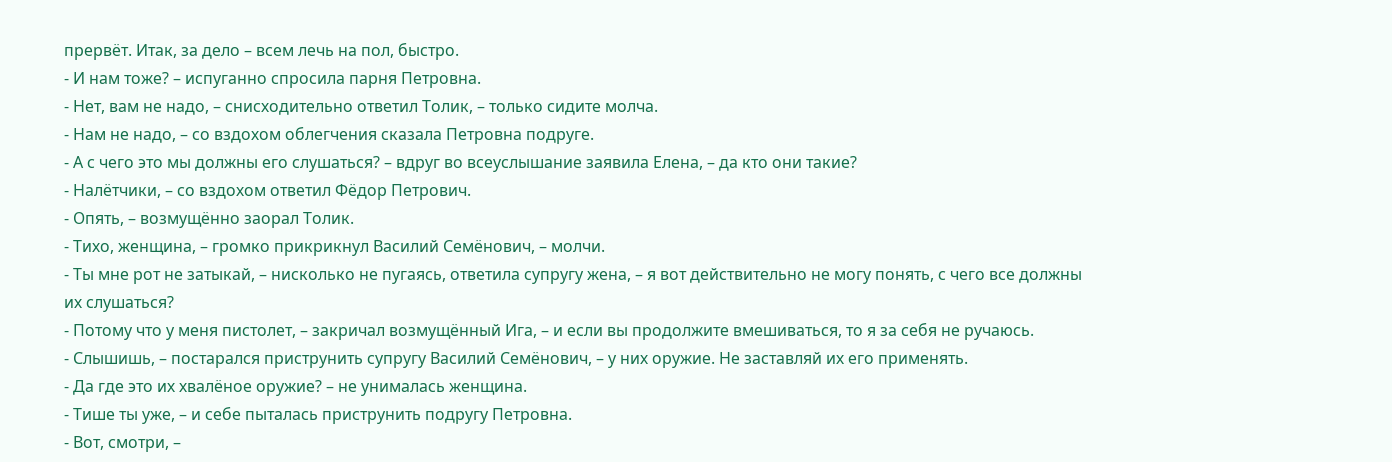прервёт. Итак, за дело – всем лечь на пол, быстро.
- И нам тоже? – испуганно спросила парня Петровна.
- Нет, вам не надо, – снисходительно ответил Толик, – только сидите молча.
- Нам не надо, – со вздохом облегчения сказала Петровна подруге.
- А с чего это мы должны его слушаться? – вдруг во всеуслышание заявила Елена, – да кто они такие?
- Налётчики, – со вздохом ответил Фёдор Петрович.
- Опять, – возмущённо заорал Толик.
- Тихо, женщина, – громко прикрикнул Василий Семёнович, – молчи.
- Ты мне рот не затыкай, – нисколько не пугаясь, ответила супругу жена, – я вот действительно не могу понять, с чего все должны их слушаться?
- Потому что у меня пистолет, – закричал возмущённый Ига, – и если вы продолжите вмешиваться, то я за себя не ручаюсь.
- Слышишь, – постарался приструнить супругу Василий Семёнович, – у них оружие. Не заставляй их его применять.
- Да где это их хвалёное оружие? – не унималась женщина.
- Тише ты уже, – и себе пыталась приструнить подругу Петровна.
- Вот, смотри, –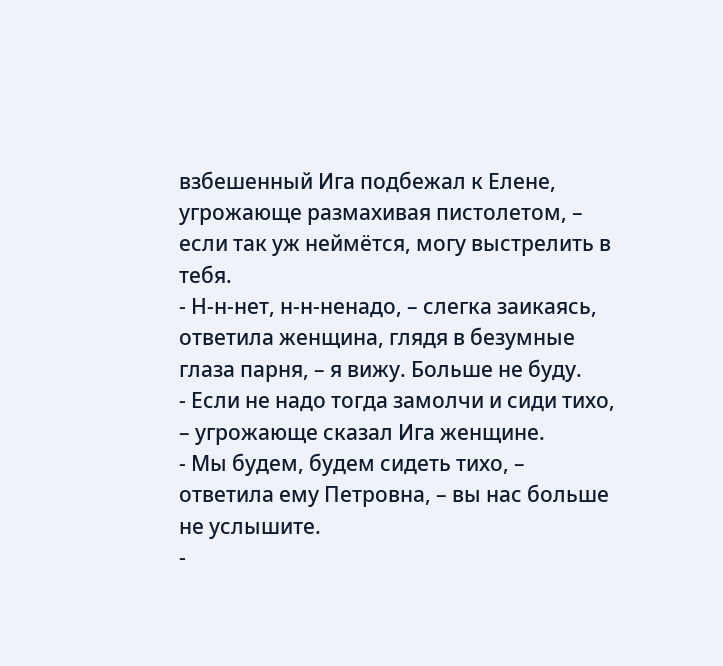взбешенный Ига подбежал к Елене, угрожающе размахивая пистолетом, – если так уж неймётся, могу выстрелить в тебя.
- Н-н-нет, н-н-ненадо, – слегка заикаясь, ответила женщина, глядя в безумные глаза парня, – я вижу. Больше не буду.
- Если не надо тогда замолчи и сиди тихо, – угрожающе сказал Ига женщине.
- Мы будем, будем сидеть тихо, – ответила ему Петровна, – вы нас больше не услышите.
-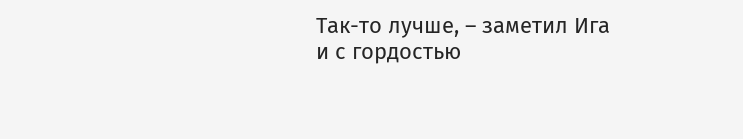Так-то лучше, – заметил Ига и с гордостью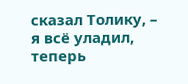сказал Толику, – я всё уладил, теперь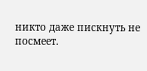никто даже пискнуть не посмеет.